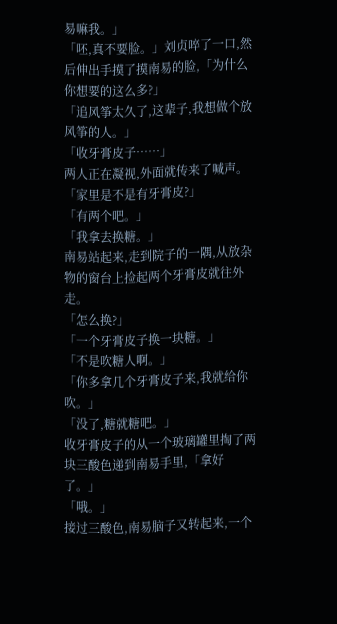易嘛我。」
「呸,真不要脸。」刘贞啐了一口,然后伸出手摸了摸南易的脸,「为什么你想要的这么多?」
「追风筝太久了,这辈子,我想做个放风筝的人。」
「收牙膏皮子……」
两人正在凝视,外面就传来了喊声。
「家里是不是有牙膏皮?」
「有两个吧。」
「我拿去换糖。」
南易站起来,走到院子的一隅,从放杂物的窗台上捡起两个牙膏皮就往外走。
「怎么换?」
「一个牙膏皮子换一块糖。」
「不是吹糖人啊。」
「你多拿几个牙膏皮子来,我就给你吹。」
「没了,糖就糖吧。」
收牙膏皮子的从一个玻璃罐里掏了两块三酸色递到南易手里,「拿好了。」
「哦。」
接过三酸色,南易脑子又转起来,一个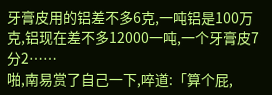牙膏皮用的铝差不多6克,一吨铝是100万克,铝现在差不多12000一吨,一个牙膏皮7分2……
啪,南易赏了自己一下,啐道:「算个屁,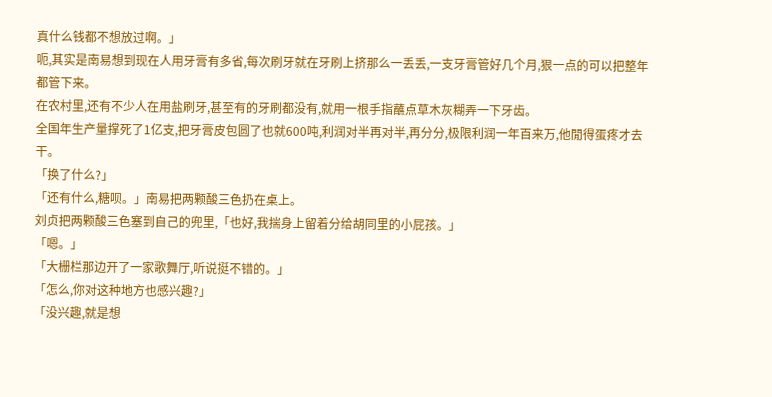真什么钱都不想放过啊。」
呃,其实是南易想到现在人用牙膏有多省,每次刷牙就在牙刷上挤那么一丢丢,一支牙膏管好几个月,狠一点的可以把整年都管下来。
在农村里,还有不少人在用盐刷牙,甚至有的牙刷都没有,就用一根手指蘸点草木灰糊弄一下牙齿。
全国年生产量撑死了1亿支,把牙膏皮包圆了也就600吨,利润对半再对半,再分分,极限利润一年百来万,他閒得蛋疼才去干。
「换了什么?」
「还有什么,糖呗。」南易把两颗酸三色扔在桌上。
刘贞把两颗酸三色塞到自己的兜里,「也好,我揣身上留着分给胡同里的小屁孩。」
「嗯。」
「大栅栏那边开了一家歌舞厅,听说挺不错的。」
「怎么,你对这种地方也感兴趣?」
「没兴趣,就是想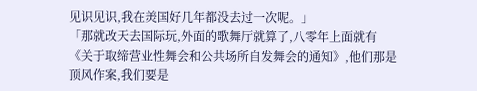见识见识,我在羙国好几年都没去过一次呢。」
「那就改天去国际玩,外面的歌舞厅就算了,八零年上面就有《关于取缔营业性舞会和公共场所自发舞会的通知》,他们那是顶风作案,我们要是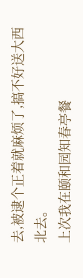去,被逮个正着就麻烦了,搞不好送大西北去。
上次我在颐和园知春亭餐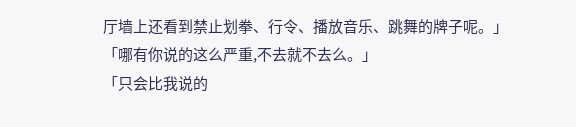厅墙上还看到禁止划拳、行令、播放音乐、跳舞的牌子呢。」
「哪有你说的这么严重,不去就不去么。」
「只会比我说的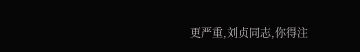更严重,刘贞同志,你得注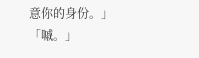意你的身份。」
「嘁。」